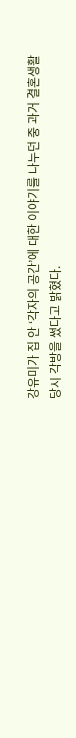강유미가 집 안 ‘각자의 공간’에 대한 이야기를 나누던 중 과거 결혼생활 당시 각방을 썼다고 밝혔다.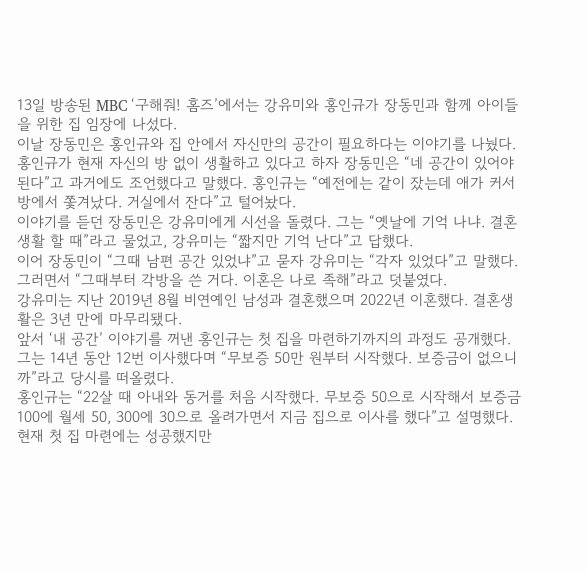13일 방송된 MBC ‘구해줘! 홈즈’에서는 강유미와 홍인규가 장동민과 함께 아이들을 위한 집 임장에 나섰다.
이날 장동민은 홍인규와 집 안에서 자신만의 공간이 필요하다는 이야기를 나눴다.
홍인규가 현재 자신의 방 없이 생활하고 있다고 하자 장동민은 “네 공간이 있어야 된다”고 과거에도 조언했다고 말했다. 홍인규는 “예전에는 같이 잤는데 애가 커서 방에서 쫓겨났다. 거실에서 잔다”고 털어놨다.
이야기를 듣던 장동민은 강유미에게 시선을 돌렸다. 그는 “옛날에 기억 나냐. 결혼생활 할 때”라고 물었고, 강유미는 “짧지만 기억 난다”고 답했다.
이어 장동민이 “그때 남편 공간 있었냐”고 묻자 강유미는 “각자 있었다”고 말했다. 그러면서 “그때부터 각방을 쓴 거다. 이혼은 나로 족해”라고 덧붙였다.
강유미는 지난 2019년 8월 비연예인 남성과 결혼했으며 2022년 이혼했다. 결혼생활은 3년 만에 마무리됐다.
앞서 ‘내 공간’ 이야기를 꺼낸 홍인규는 첫 집을 마련하기까지의 과정도 공개했다. 그는 14년 동안 12번 이사했다며 “무보증 50만 원부터 시작했다. 보증금이 없으니까”라고 당시를 떠올렸다.
홍인규는 “22살 때 아내와 동거를 처음 시작했다. 무보증 50으로 시작해서 보증금 100에 월세 50, 300에 30으로 올려가면서 지금 집으로 이사를 했다”고 설명했다.
현재 첫 집 마련에는 성공했지만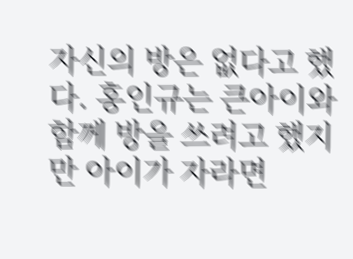자신의 방은 없다고 했다. 홍인규는 큰아이와 함께 방을 쓰려고 했지만 아이가 자라면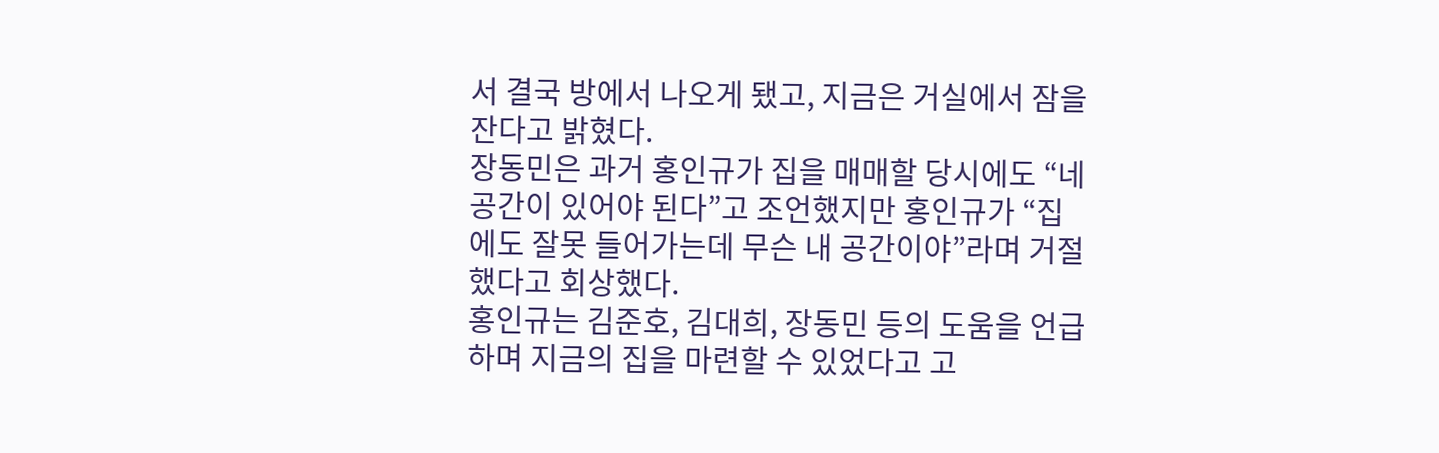서 결국 방에서 나오게 됐고, 지금은 거실에서 잠을 잔다고 밝혔다.
장동민은 과거 홍인규가 집을 매매할 당시에도 “네 공간이 있어야 된다”고 조언했지만 홍인규가 “집에도 잘못 들어가는데 무슨 내 공간이야”라며 거절했다고 회상했다.
홍인규는 김준호, 김대희, 장동민 등의 도움을 언급하며 지금의 집을 마련할 수 있었다고 고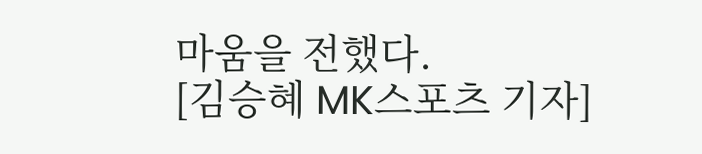마움을 전했다.
[김승혜 MK스포츠 기자]